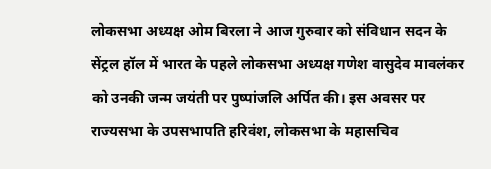लोकसभा अध्यक्ष ओम बिरला ने आज गुरुवार को संविधान सदन के सेंट्रल हॉल में भारत के पहले लोकसभा अध्यक्ष गणेश वासुदेव मावलंकर को उनकी जन्म जयंती पर पुष्पांजलि अर्पित की। इस अवसर पर राज्यसभा के उपसभापति हरिवंश, लोकसभा के महासचिव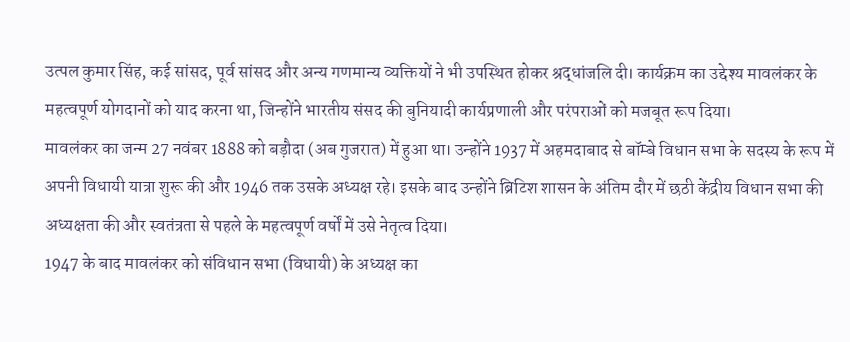उत्पल कुमार सिंह, कई सांसद, पूर्व सांसद और अन्य गणमान्य व्यक्तियों ने भी उपस्थित होकर श्रद्धांजलि दी। कार्यक्रम का उद्देश्य मावलंकर के महत्वपूर्ण योगदानों को याद करना था, जिन्होंने भारतीय संसद की बुनियादी कार्यप्रणाली और परंपराओं को मजबूत रूप दिया।
मावलंकर का जन्म 27 नवंबर 1888 को बड़ौदा (अब गुजरात) में हुआ था। उन्होंने 1937 में अहमदाबाद से बॉम्बे विधान सभा के सदस्य के रूप में अपनी विधायी यात्रा शुरू की और 1946 तक उसके अध्यक्ष रहे। इसके बाद उन्होंने ब्रिटिश शासन के अंतिम दौर में छठी केंद्रीय विधान सभा की अध्यक्षता की और स्वतंत्रता से पहले के महत्वपूर्ण वर्षों में उसे नेतृत्व दिया।
1947 के बाद मावलंकर को संविधान सभा (विधायी) के अध्यक्ष का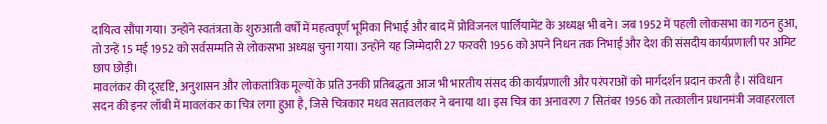दायित्व सौंपा गया। उन्होंने स्वतंत्रता के शुरुआती वर्षों में महत्वपूर्ण भूमिका निभाई और बाद में प्रोविजनल पार्लियामेंट के अध्यक्ष भी बने। जब 1952 में पहली लोकसभा का गठन हुआ, तो उन्हें 15 मई 1952 को सर्वसम्मति से लोकसभा अध्यक्ष चुना गया। उन्होंने यह जिम्मेदारी 27 फरवरी 1956 को अपने निधन तक निभाई और देश की संसदीय कार्यप्रणाली पर अमिट छाप छोड़ी।
मावलंकर की दूरदृष्टि, अनुशासन और लोकतांत्रिक मूल्यों के प्रति उनकी प्रतिबद्धता आज भी भारतीय संसद की कार्यप्रणाली और परंपराओं को मार्गदर्शन प्रदान करती है। संविधान सदन की इनर लॉबी में मावलंकर का चित्र लगा हुआ है, जिसे चित्रकार मधव सतावलकर ने बनाया था। इस चित्र का अनावरण 7 सितंबर 1956 को तत्कालीन प्रधानमंत्री जवाहरलाल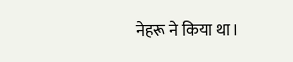नेहरू ने किया था।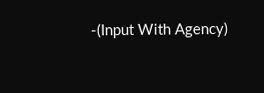-(Input With Agency)